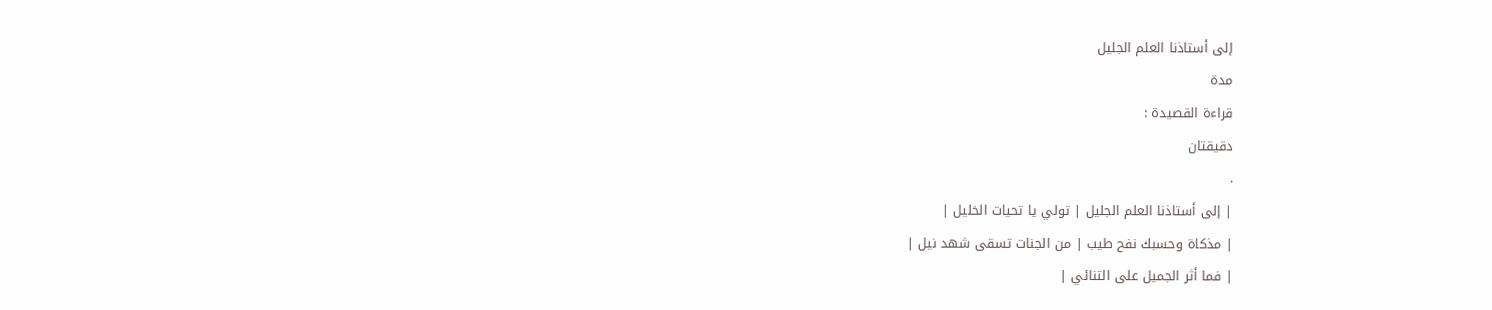إلى أستاذنا العلم الجليل
مدة
قراءة القصيدة :
دقيقتان
.
| إلى أستاذنا العلم الجليل | تولي يا تحيات الخليل |
| مذكاة وحسبك نفح طيب | من الجنات تسقى شهد نيل |
| فما أثر الجميل على التنائي |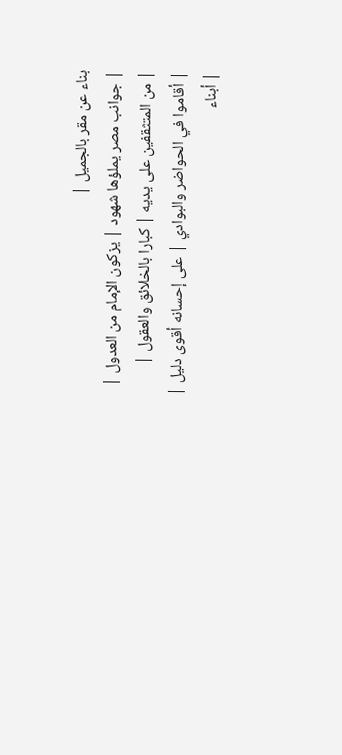بناء عن مقر بالجميل |
| جوانب مصر يملؤها شهود | يزكون الإمام من العدول |
| من المتثقفين على يديه | كبارا بالخلائق والعقول |
| أقاموا في الحواضر والبوادي | على إحسانه أقوى دليل |
| أبناء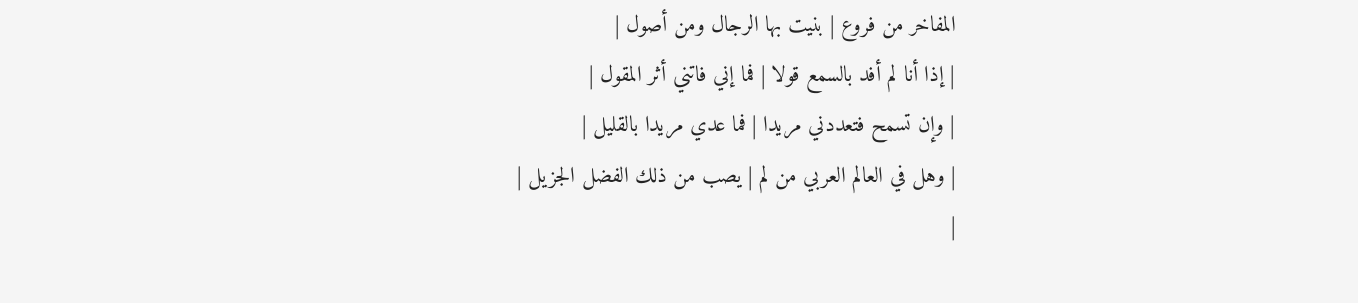المفاخر من فروع | بنيت بها الرجال ومن أصول |
| إذا أنا لم أفد بالسمع قولا | فما إني فاتني أثر المقول |
| وإن تسمح فتعددني مريدا | فما عدي مريدا بالقليل |
| وهل في العالم العربي من لم | يصب من ذلك الفضل الجزيل |
|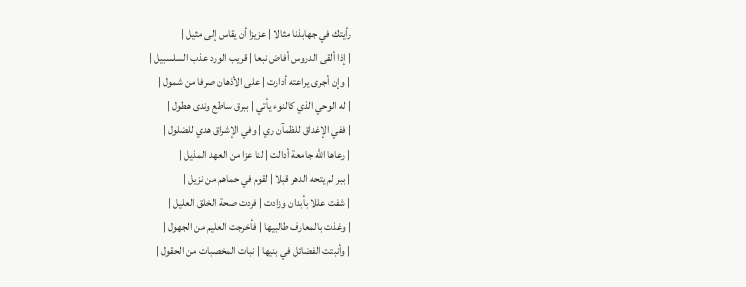رأيتك في جهابذنا مثالا | عزيزا أن يقاس إلى مثيل |
| إذا ألقى الدروس أفاض نبعا | قريب الورد عذب السلسبيل |
| وإن أجرى يراعته أدارت | على الأذهان صرفا من شمول |
| له الوحي الذي كالنوء يأتي | ببرق ساطع وندى هطول |
| ففي الإغداق للظمآن ري | وفي الإشراق هدي للضلول |
| رعاها الله جامعة أدالت | لنا عزا من العهد المذيل |
| ببر لم يتحه الدهر قبلا | لقوم في حماهم من نزيل |
| شفت عللا بأبدان وزادت | فردت صحة الخلق العليل |
| وغذت بالمعارف طالبيها | فأخرجت العليم من الجهول |
| وأنبتت الفضائل في بنيها | نبات المخصبات من الحقول |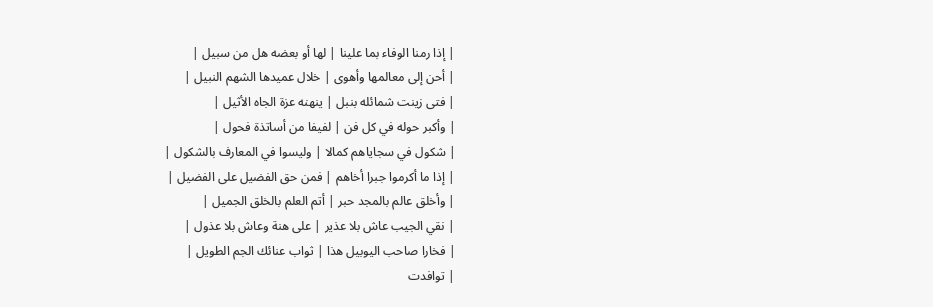| إذا رمنا الوفاء بما علينا | لها أو بعضه هل من سبيل |
| أحن إلى معالمها وأهوى | خلال عميدها الشهم النبيل |
| فتى زينت شمائله بنبل | ينهنه عزة الجاه الأثيل |
| وأكبر حوله في كل فن | لفيفا من أساتذة فحول |
| شكول في سجاياهم كمالا | وليسوا في المعارف بالشكول |
| إذا ما أكرموا جبرا أخاهم | فمن حق الفضيل على الفضيل |
| وأخلق عالم بالمجد حبر | أتم العلم بالخلق الجميل |
| نقي الجيب عاش بلا عذير | على هنة وعاش بلا عذول |
| فخارا صاحب اليوبيل هذا | ثواب عنائك الجم الطويل |
| توافدت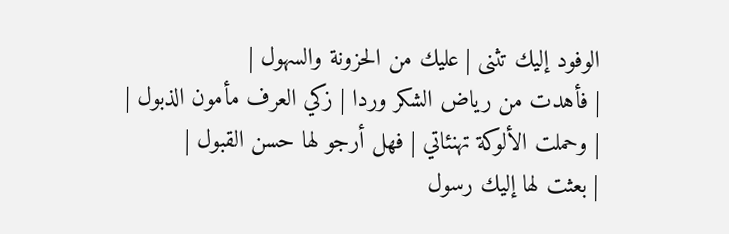الوفود إليك تثنى | عليك من الحزونة والسهول |
| فأهدت من رياض الشكر وردا | زكي العرف مأمون الذبول |
| وحملت الألوكة تهنئاتي | فهل أرجو لها حسن القبول |
| بعثت لها إليك رسول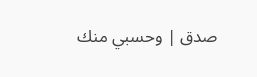صدق | وحسبي منك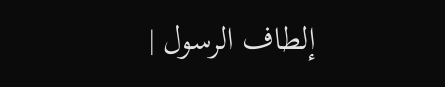إلطاف الرسول |